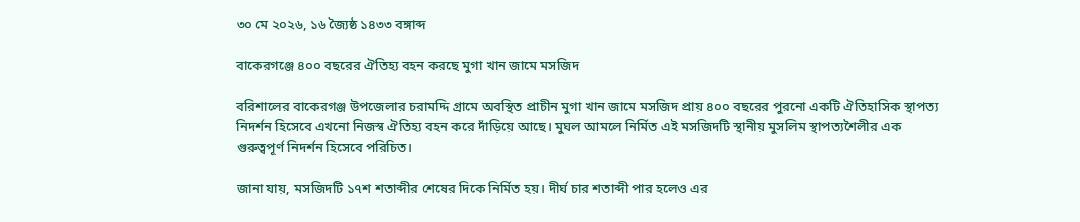৩০ মে ২০২৬, ১৬ জ্যৈষ্ঠ ১৪৩৩ বঙ্গাব্দ

বাকেরগঞ্জে ৪০০ বছরের ঐতিহ্য বহন করছে মুগা খান জামে মসজিদ

বরিশালের বাকেরগঞ্জ উপজেলার চরামদ্দি গ্রামে অবস্থিত প্রাচীন মুগা খান জামে মসজিদ প্রায় ৪০০ বছরের পুরনো একটি ঐতিহাসিক স্থাপত্য নিদর্শন হিসেবে এখনো নিজস্ব ঐতিহ্য বহন করে দাঁড়িয়ে আছে। মুঘল আমলে নির্মিত এই মসজিদটি স্থানীয় মুসলিম স্থাপত্যশৈলীর এক গুরুত্বপূর্ণ নিদর্শন হিসেবে পরিচিত।

জানা যায়, মসজিদটি ১৭শ শতাব্দীর শেষের দিকে নির্মিত হয়। দীর্ঘ চার শতাব্দী পার হলেও এর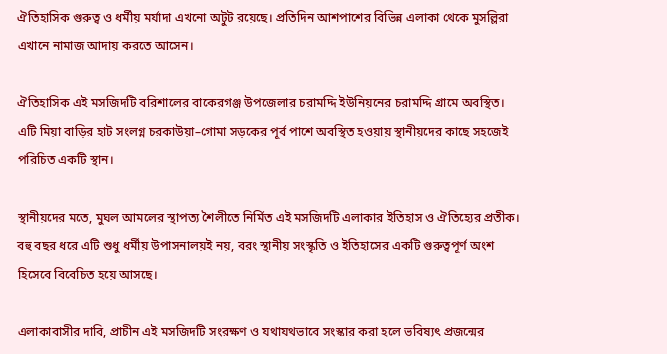ঐতিহাসিক গুরুত্ব ও ধর্মীয় মর্যাদা এখনো অটুট রয়েছে। প্রতিদিন আশপাশের বিভিন্ন এলাকা থেকে মুসল্লিরা এখানে নামাজ আদায় করতে আসেন।

ঐতিহাসিক এই মসজিদটি বরিশালের বাকেরগঞ্জ উপজেলার চরামদ্দি ইউনিয়নের চরামদ্দি গ্রামে অবস্থিত। এটি মিয়া বাড়ির হাট সংলগ্ন চরকাউয়া–গোমা সড়কের পূর্ব পাশে অবস্থিত হওয়ায় স্থানীয়দের কাছে সহজেই পরিচিত একটি স্থান।

স্থানীয়দের মতে, মুঘল আমলের স্থাপত্য শৈলীতে নির্মিত এই মসজিদটি এলাকার ইতিহাস ও ঐতিহ্যের প্রতীক। বহু বছর ধরে এটি শুধু ধর্মীয় উপাসনালয়ই নয়, বরং স্থানীয় সংস্কৃতি ও ইতিহাসের একটি গুরুত্বপূর্ণ অংশ হিসেবে বিবেচিত হয়ে আসছে।

এলাকাবাসীর দাবি, প্রাচীন এই মসজিদটি সংরক্ষণ ও যথাযথভাবে সংস্কার করা হলে ভবিষ্যৎ প্রজন্মের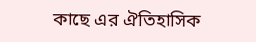কাছে এর ঐতিহাসিক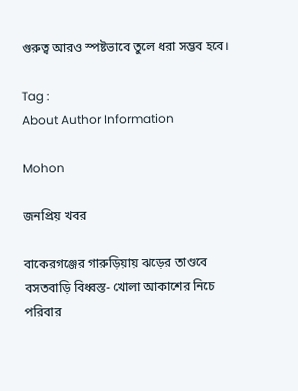গুরুত্ব আরও স্পষ্টভাবে তুলে ধরা সম্ভব হবে।

Tag :
About Author Information

Mohon

জনপ্রিয় খবর

বাকেরগঞ্জের গারুড়িয়ায় ঝড়ের তাণ্ডবে বসতবাড়ি বিধ্বস্ত- খোলা আকাশের নিচে পরিবার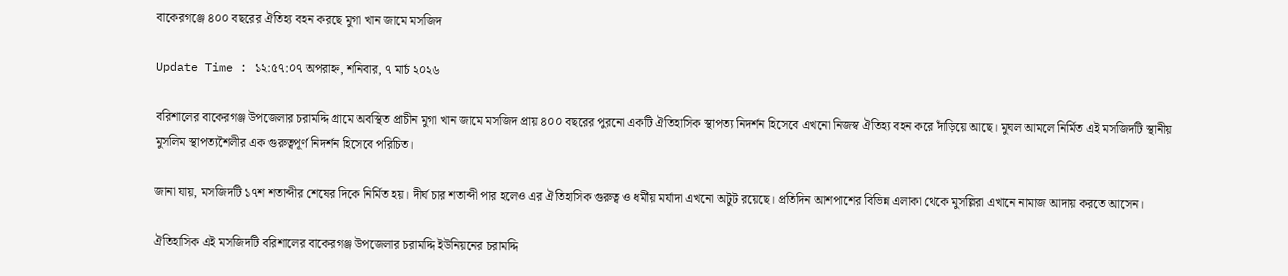বাকেরগঞ্জে ৪০০ বছরের ঐতিহ্য বহন করছে মুগা খান জামে মসজিদ

Update Time : ১২:৫৭:০৭ অপরাহ্ন, শনিবার, ৭ মার্চ ২০২৬

বরিশালের বাকেরগঞ্জ উপজেলার চরামদ্দি গ্রামে অবস্থিত প্রাচীন মুগা খান জামে মসজিদ প্রায় ৪০০ বছরের পুরনো একটি ঐতিহাসিক স্থাপত্য নিদর্শন হিসেবে এখনো নিজস্ব ঐতিহ্য বহন করে দাঁড়িয়ে আছে। মুঘল আমলে নির্মিত এই মসজিদটি স্থানীয় মুসলিম স্থাপত্যশৈলীর এক গুরুত্বপূর্ণ নিদর্শন হিসেবে পরিচিত।

জানা যায়, মসজিদটি ১৭শ শতাব্দীর শেষের দিকে নির্মিত হয়। দীর্ঘ চার শতাব্দী পার হলেও এর ঐতিহাসিক গুরুত্ব ও ধর্মীয় মর্যাদা এখনো অটুট রয়েছে। প্রতিদিন আশপাশের বিভিন্ন এলাকা থেকে মুসল্লিরা এখানে নামাজ আদায় করতে আসেন।

ঐতিহাসিক এই মসজিদটি বরিশালের বাকেরগঞ্জ উপজেলার চরামদ্দি ইউনিয়নের চরামদ্দি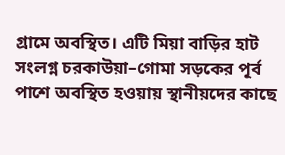গ্রামে অবস্থিত। এটি মিয়া বাড়ির হাট সংলগ্ন চরকাউয়া–গোমা সড়কের পূর্ব পাশে অবস্থিত হওয়ায় স্থানীয়দের কাছে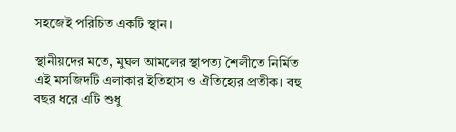সহজেই পরিচিত একটি স্থান।

স্থানীয়দের মতে, মুঘল আমলের স্থাপত্য শৈলীতে নির্মিত এই মসজিদটি এলাকার ইতিহাস ও ঐতিহ্যের প্রতীক। বহু বছর ধরে এটি শুধু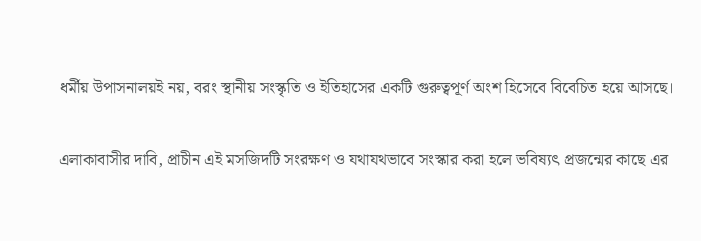ধর্মীয় উপাসনালয়ই নয়, বরং স্থানীয় সংস্কৃতি ও ইতিহাসের একটি গুরুত্বপূর্ণ অংশ হিসেবে বিবেচিত হয়ে আসছে।

এলাকাবাসীর দাবি, প্রাচীন এই মসজিদটি সংরক্ষণ ও যথাযথভাবে সংস্কার করা হলে ভবিষ্যৎ প্রজন্মের কাছে এর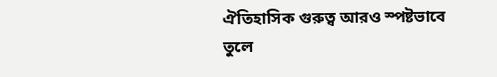ঐতিহাসিক গুরুত্ব আরও স্পষ্টভাবে তুলে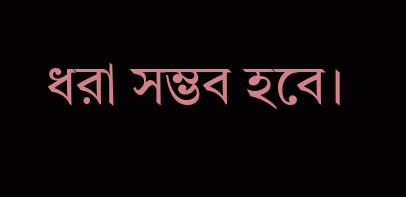ধরা সম্ভব হবে।